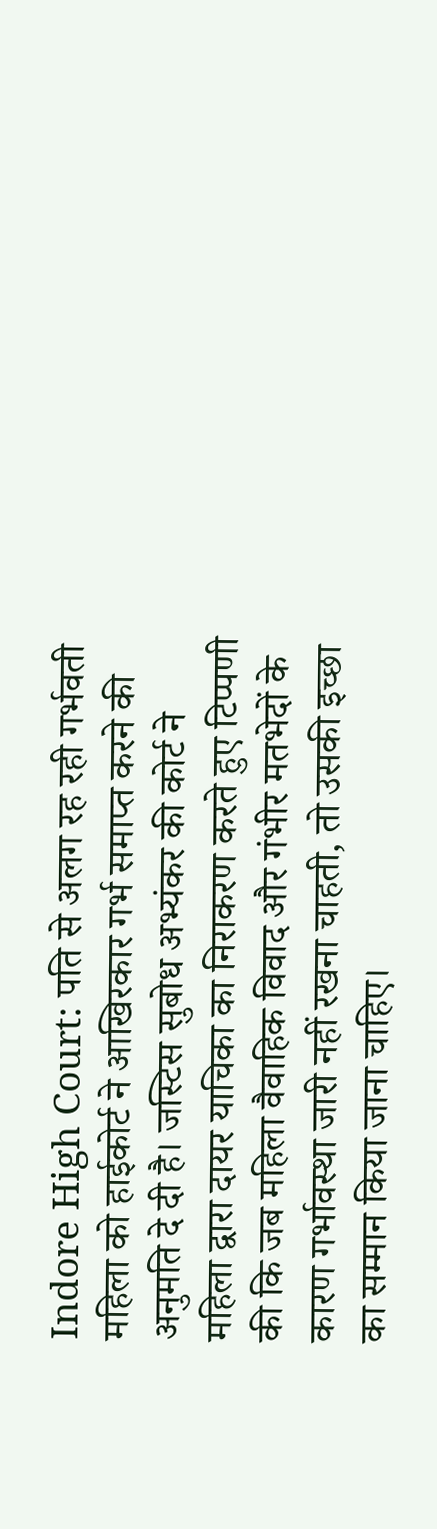Indore High Court: पति से अलग रह रही गर्भवती महिला को हाईकोर्ट ने आखिरकार गर्भ समाप्त करने की अनुमति दे दी है। जस्टिस सुबोध अभ्यंकर की कोर्ट ने महिला द्वारा दायर याचिका का निराकरण करते हुए टिप्पणी की कि जब महिला वैवाहिक विवाद और गंभीर मतभेदों के कारण गर्भावस्था जारी नहीं रखना चाहती, तो उसकी इच्छा का सम्मान किया जाना चाहिए।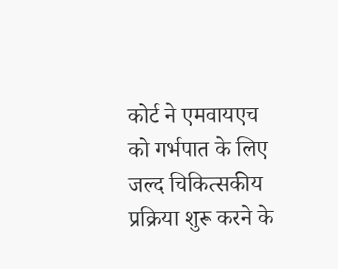कोर्ट ने एमवायएच को गर्भपात के लिए जल्द चिकित्सकीय प्रक्रिया शुरू करने के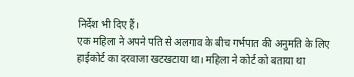निर्देश भी दिए हैं।
एक महिला ने अपने पति से अलगाव के बीच गर्भपात की अनुमति के लिए हाईकोर्ट का दरवाजा खटखटाया था। महिला ने कोर्ट को बताया था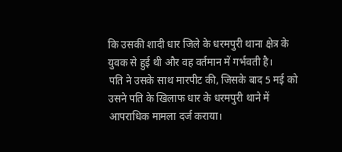कि उसकी शादी धार जिले के धरमपुरी थाना क्षेत्र के युवक से हुई थी और वह वर्तमान में गर्भवती है।
पति ने उसके साथ मारपीट की, जिसके बाद 5 मई को उसने पति के खिलाफ धार के धरमपुरी थाने में आपराधिक मामला दर्ज कराया।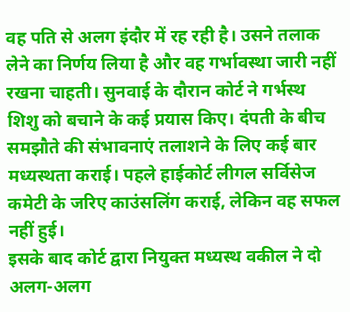वह पति से अलग इंदौर में रह रही है। उसने तलाक लेने का निर्णय लिया है और वह गर्भावस्था जारी नहीं रखना चाहती। सुनवाई के दौरान कोर्ट ने गर्भस्थ शिशु को बचाने के कई प्रयास किए। दंपती के बीच समझौते की संभावनाएं तलाशने के लिए कई बार मध्यस्थता कराई। पहले हाईकोर्ट लीगल सर्विसेज कमेटी के जरिए काउंसलिंग कराई, लेकिन वह सफल नहीं हुई।
इसके बाद कोर्ट द्वारा नियुक्त मध्यस्थ वकील ने दो अलग-अलग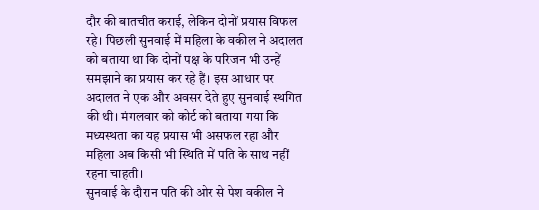दौर की बातचीत कराई, लेकिन दोनों प्रयास विफल रहे। पिछली सुनवाई में महिला के वकील ने अदालत को बताया था कि दोनों पक्ष के परिजन भी उन्हें समझाने का प्रयास कर रहे हैं। इस आधार पर अदालत ने एक और अवसर देते हुए सुनवाई स्थगित की थी। मंगलवार को कोर्ट को बताया गया कि मध्यस्थता का यह प्रयास भी असफल रहा और महिला अब किसी भी स्थिति में पति के साथ नहीं रहना चाहती।
सुनवाई के दौरान पति की ओर से पेश वकील ने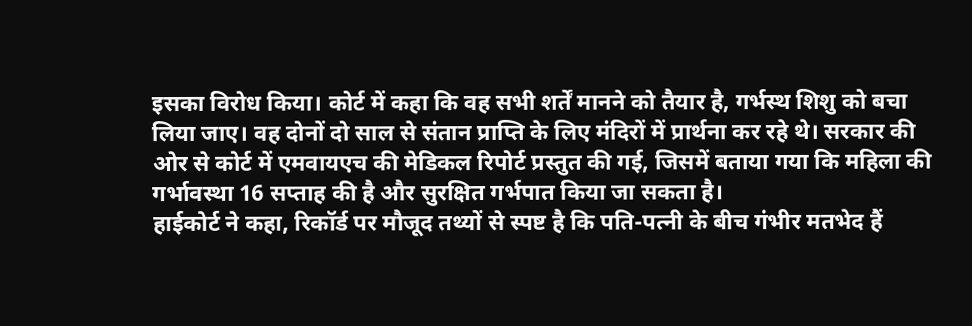इसका विरोध किया। कोर्ट में कहा कि वह सभी शर्तें मानने को तैयार है, गर्भस्थ शिशु को बचा लिया जाए। वह दोनों दो साल से संतान प्राप्ति के लिए मंदिरों में प्रार्थना कर रहे थे। सरकार की ओर से कोर्ट में एमवायएच की मेडिकल रिपोर्ट प्रस्तुत की गई, जिसमें बताया गया कि महिला की गर्भावस्था 16 सप्ताह की है और सुरक्षित गर्भपात किया जा सकता है।
हाईकोर्ट ने कहा, रिकॉर्ड पर मौजूद तथ्यों से स्पष्ट है कि पति-पत्नी के बीच गंभीर मतभेद हैं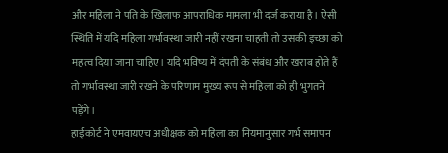और महिला ने पति के खिलाफ आपराधिक मामला भी दर्ज कराया है। ऐसी स्थिति में यदि महिला गर्भावस्था जारी नहीं रखना चाहती तो उसकी इच्छा को महत्व दिया जाना चाहिए। यदि भविष्य में दंपती के संबंध और खराब होते हैं तो गर्भावस्था जारी रखने के परिणाम मुख्य रूप से महिला को ही भुगतने पड़ेंगे।
हाईकोर्ट ने एमवायएच अधीक्षक को महिला का नियमानुसार गर्भ समापन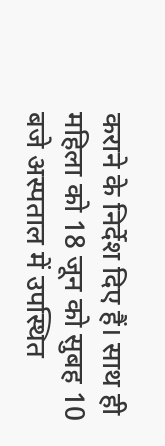कराने के निर्देश दिए हैं। साथ ही महिला को 18 जून को सुबह 10 बजे अस्पताल में उपस्थित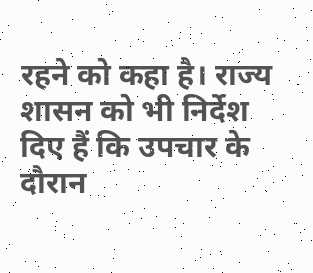रहने को कहा है। राज्य शासन को भी निर्देश दिए हैं कि उपचार के दौरान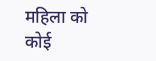महिला को कोई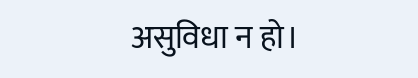असुविधा न हो।